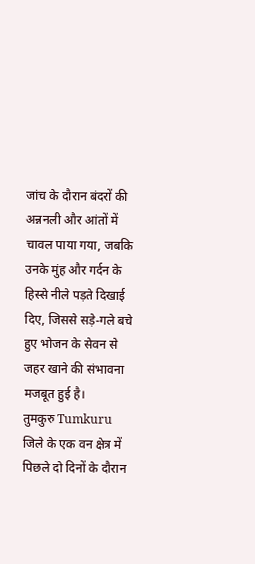जांच के दौरान बंदरों की अन्ननली और आंतों में चावल पाया गया, जबकि उनके मुंह और गर्दन के हिस्से नीले पड़ते दिखाई दिए, जिससे सड़े-गले बचे हुए भोजन के सेवन से जहर खाने की संभावना मजबूत हुई है।
तुमकुरु Tumkuru जिले के एक वन क्षेत्र में पिछले दो दिनों के दौरान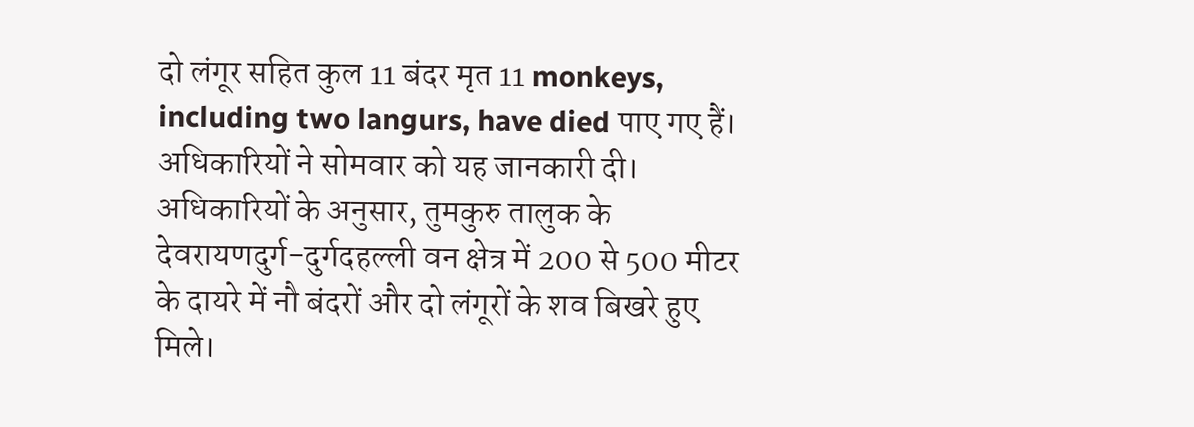दो लंगूर सहित कुल 11 बंदर मृत 11 monkeys, including two langurs, have died पाए गए हैं। अधिकारियों ने सोमवार को यह जानकारी दी।
अधिकारियों के अनुसार, तुमकुरु तालुक के देवरायणदुर्ग-दुर्गदहल्ली वन क्षेत्र में 200 से 500 मीटर के दायरे में नौ बंदरों और दो लंगूरों के शव बिखरे हुए मिले।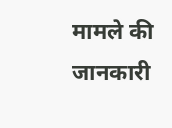मामले की जानकारी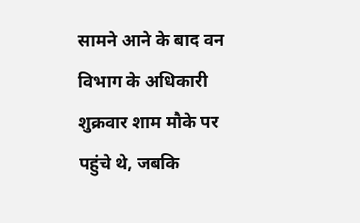सामने आने के बाद वन विभाग के अधिकारी शुक्रवार शाम मौके पर पहुंचे थे, जबकि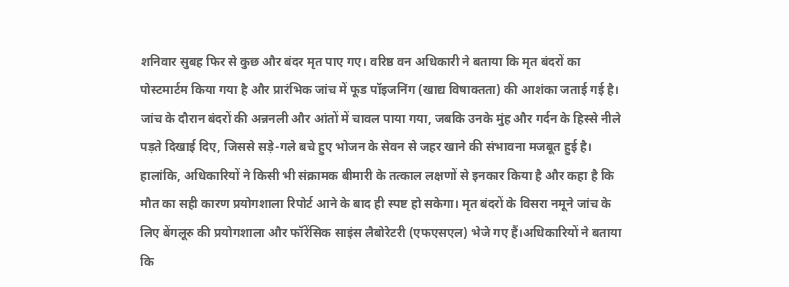शनिवार सुबह फिर से कुछ और बंदर मृत पाए गए। वरिष्ठ वन अधिकारी ने बताया कि मृत बंदरों का पोस्टमार्टम किया गया है और प्रारंभिक जांच में फूड पॉइजनिंग (खाद्य विषाक्तता) की आशंका जताई गई है। जांच के दौरान बंदरों की अन्ननली और आंतों में चावल पाया गया, जबकि उनके मुंह और गर्दन के हिस्से नीले पड़ते दिखाई दिए, जिससे सड़े-गले बचे हुए भोजन के सेवन से जहर खाने की संभावना मजबूत हुई है।
हालांकि, अधिकारियों ने किसी भी संक्रामक बीमारी के तत्काल लक्षणों से इनकार किया है और कहा है कि मौत का सही कारण प्रयोगशाला रिपोर्ट आने के बाद ही स्पष्ट हो सकेगा। मृत बंदरों के विसरा नमूने जांच के लिए बेंगलूरु की प्रयोगशाला और फॉरेंसिक साइंस लैबोरेटरी (एफएसएल) भेजे गए हैं।अधिकारियों ने बताया कि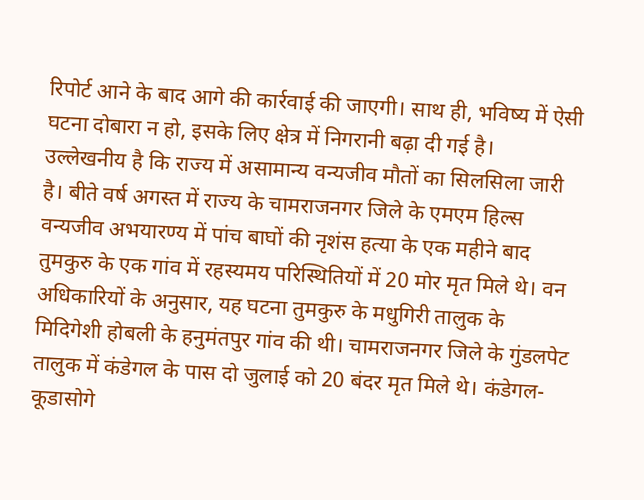रिपोर्ट आने के बाद आगे की कार्रवाई की जाएगी। साथ ही, भविष्य में ऐसी घटना दोबारा न हो, इसके लिए क्षेत्र में निगरानी बढ़ा दी गई है।
उल्लेखनीय है कि राज्य में असामान्य वन्यजीव मौतों का सिलसिला जारी है। बीते वर्ष अगस्त में राज्य के चामराजनगर जिले के एमएम हिल्स वन्यजीव अभयारण्य में पांच बाघों की नृशंस हत्या के एक महीने बाद तुमकुरु के एक गांव में रहस्यमय परिस्थितियों में 20 मोर मृत मिले थे। वन अधिकारियों के अनुसार, यह घटना तुमकुरु के मधुगिरी तालुक के मिदिगेशी होबली के हनुमंतपुर गांव की थी। चामराजनगर जिले के गुंडलपेट तालुक में कंडेगल के पास दो जुलाई को 20 बंदर मृत मिले थे। कंडेगल-कूडासोगे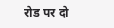रोड पर दो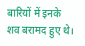बारियों में इनके शव बरामद हुए थे।